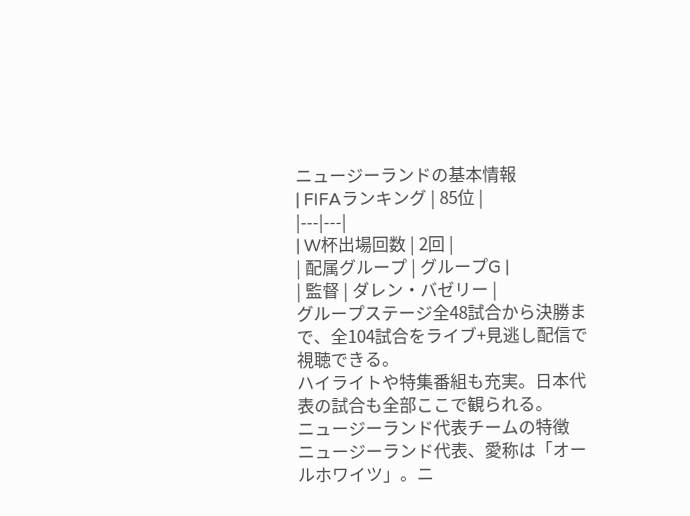ニュージーランドの基本情報
| FIFAランキング | 85位 |
|---|---|
| W杯出場回数 | 2回 |
| 配属グループ | グループG |
| 監督 | ダレン・バゼリー |
グループステージ全48試合から決勝まで、全104試合をライブ+見逃し配信で視聴できる。
ハイライトや特集番組も充実。日本代表の試合も全部ここで観られる。
ニュージーランド代表チームの特徴
ニュージーランド代表、愛称は「オールホワイツ」。ニ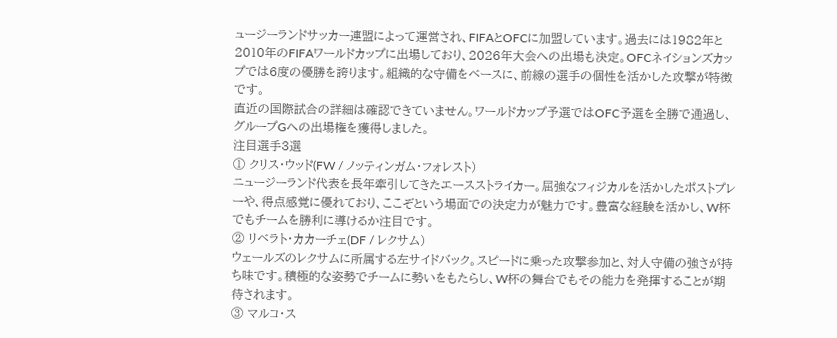ュージーランドサッカー連盟によって運営され、FIFAとOFCに加盟しています。過去には1982年と2010年のFIFAワールドカップに出場しており、2026年大会への出場も決定。OFCネイションズカップでは6度の優勝を誇ります。組織的な守備をベースに、前線の選手の個性を活かした攻撃が特徴です。
直近の国際試合の詳細は確認できていません。ワールドカップ予選ではOFC予選を全勝で通過し、グループGへの出場権を獲得しました。
注目選手3選
① クリス・ウッド(FW / ノッティンガム・フォレスト)
ニュージーランド代表を長年牽引してきたエースストライカー。屈強なフィジカルを活かしたポストプレーや、得点感覚に優れており、ここぞという場面での決定力が魅力です。豊富な経験を活かし、W杯でもチームを勝利に導けるか注目です。
② リベラト・カカーチェ(DF / レクサム)
ウェールズのレクサムに所属する左サイドバック。スピードに乗った攻撃参加と、対人守備の強さが持ち味です。積極的な姿勢でチームに勢いをもたらし、W杯の舞台でもその能力を発揮することが期待されます。
③ マルコ・ス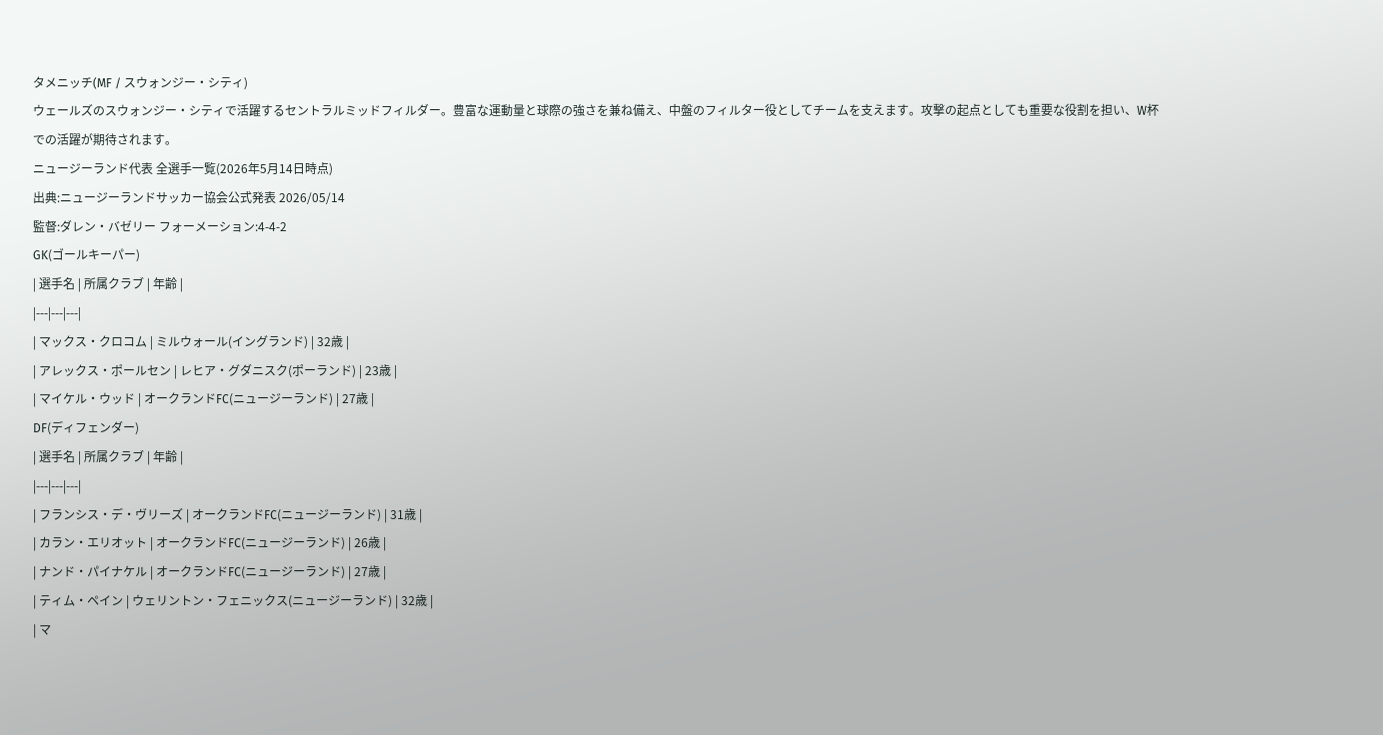タメニッチ(MF / スウォンジー・シティ)
ウェールズのスウォンジー・シティで活躍するセントラルミッドフィルダー。豊富な運動量と球際の強さを兼ね備え、中盤のフィルター役としてチームを支えます。攻撃の起点としても重要な役割を担い、W杯での活躍が期待されます。
ニュージーランド代表 全選手一覧(2026年5月14日時点)
出典:ニュージーランドサッカー協会公式発表 2026/05/14
監督:ダレン・バゼリー フォーメーション:4-4-2
GK(ゴールキーパー)
| 選手名 | 所属クラブ | 年齢 |
|---|---|---|
| マックス・クロコム | ミルウォール(イングランド) | 32歳 |
| アレックス・ポールセン | レヒア・グダニスク(ポーランド) | 23歳 |
| マイケル・ウッド | オークランドFC(ニュージーランド) | 27歳 |
DF(ディフェンダー)
| 選手名 | 所属クラブ | 年齢 |
|---|---|---|
| フランシス・デ・ヴリーズ | オークランドFC(ニュージーランド) | 31歳 |
| カラン・エリオット | オークランドFC(ニュージーランド) | 26歳 |
| ナンド・パイナケル | オークランドFC(ニュージーランド) | 27歳 |
| ティム・ペイン | ウェリントン・フェニックス(ニュージーランド) | 32歳 |
| マ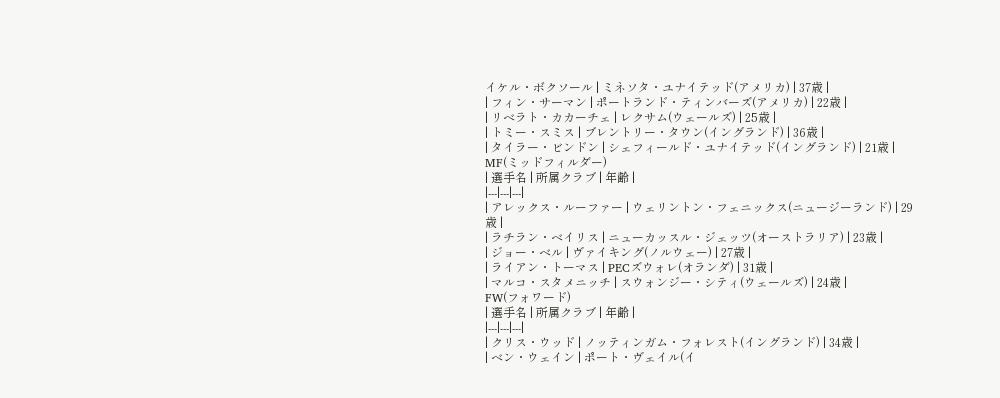イケル・ボクソール | ミネソタ・ユナイテッド(アメリカ) | 37歳 |
| フィン・サーマン | ポートランド・ティンバーズ(アメリカ) | 22歳 |
| リベラト・カカーチェ | レクサム(ウェールズ) | 25歳 |
| トミー・スミス | ブレントリー・タウン(イングランド) | 36歳 |
| タイラー・ビンドン | シェフィールド・ユナイテッド(イングランド) | 21歳 |
MF(ミッドフィルダー)
| 選手名 | 所属クラブ | 年齢 |
|---|---|---|
| アレックス・ルーファー | ウェリントン・フェニックス(ニュージーランド) | 29歳 |
| ラチラン・ベイリス | ニューカッスル・ジェッツ(オーストラリア) | 23歳 |
| ジョー・ベル | ヴァイキング(ノルウェー) | 27歳 |
| ライアン・トーマス | PECズウォレ(オランダ) | 31歳 |
| マルコ・スタメニッチ | スウォンジー・シティ(ウェールズ) | 24歳 |
FW(フォワード)
| 選手名 | 所属クラブ | 年齢 |
|---|---|---|
| クリス・ウッド | ノッティンガム・フォレスト(イングランド) | 34歳 |
| ベン・ウェイン | ポート・ヴェイル(イ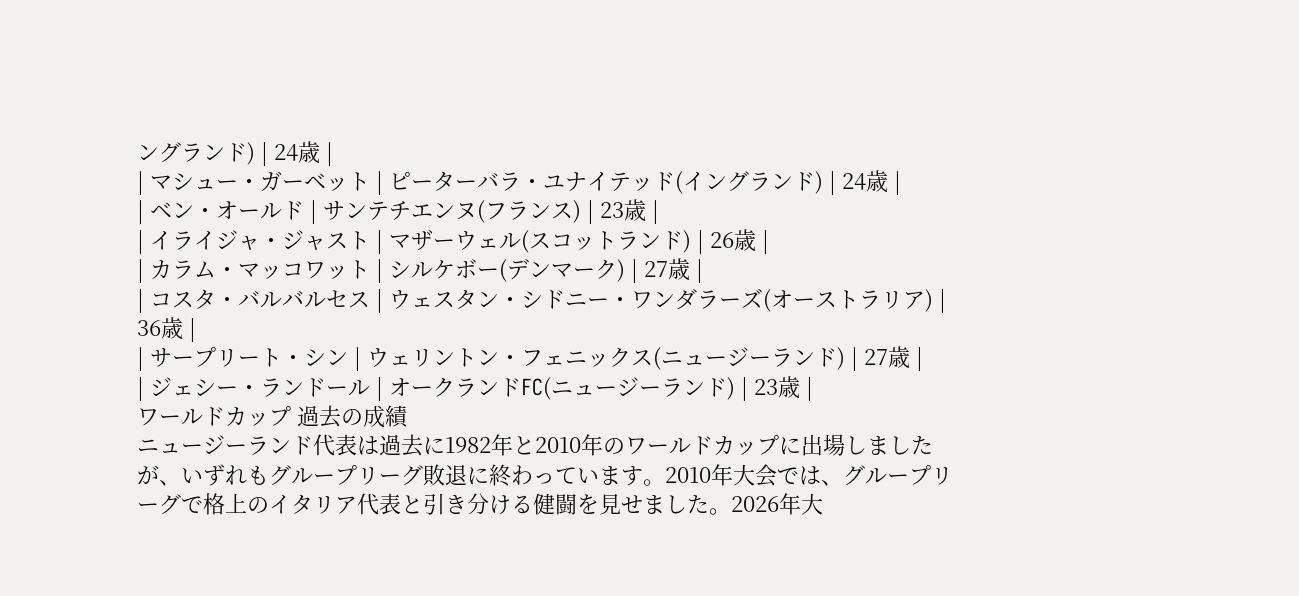ングランド) | 24歳 |
| マシュー・ガーベット | ピーターバラ・ユナイテッド(イングランド) | 24歳 |
| ベン・オールド | サンテチエンヌ(フランス) | 23歳 |
| イライジャ・ジャスト | マザーウェル(スコットランド) | 26歳 |
| カラム・マッコワット | シルケボー(デンマーク) | 27歳 |
| コスタ・バルバルセス | ウェスタン・シドニー・ワンダラーズ(オーストラリア) | 36歳 |
| サープリート・シン | ウェリントン・フェニックス(ニュージーランド) | 27歳 |
| ジェシー・ランドール | オークランドFC(ニュージーランド) | 23歳 |
ワールドカップ 過去の成績
ニュージーランド代表は過去に1982年と2010年のワールドカップに出場しましたが、いずれもグループリーグ敗退に終わっています。2010年大会では、グループリーグで格上のイタリア代表と引き分ける健闘を見せました。2026年大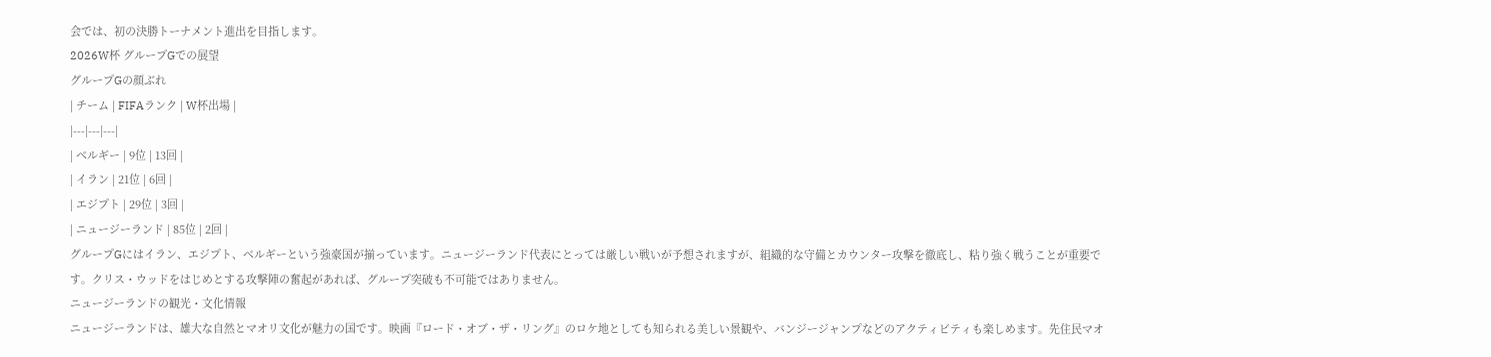会では、初の決勝トーナメント進出を目指します。
2026W杯 グループGでの展望
グループGの顔ぶれ
| チーム | FIFAランク | W杯出場 |
|---|---|---|
| ベルギー | 9位 | 13回 |
| イラン | 21位 | 6回 |
| エジプト | 29位 | 3回 |
| ニュージーランド | 85位 | 2回 |
グループGにはイラン、エジプト、ベルギーという強豪国が揃っています。ニュージーランド代表にとっては厳しい戦いが予想されますが、組織的な守備とカウンター攻撃を徹底し、粘り強く戦うことが重要です。クリス・ウッドをはじめとする攻撃陣の奮起があれば、グループ突破も不可能ではありません。
ニュージーランドの観光・文化情報
ニュージーランドは、雄大な自然とマオリ文化が魅力の国です。映画『ロード・オブ・ザ・リング』のロケ地としても知られる美しい景観や、バンジージャンプなどのアクティビティも楽しめます。先住民マオ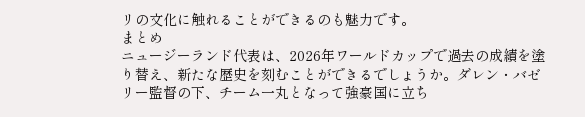リの文化に触れることができるのも魅力です。
まとめ
ニュージーランド代表は、2026年ワールドカップで過去の成績を塗り替え、新たな歴史を刻むことができるでしょうか。ダレン・バゼリー監督の下、チーム一丸となって強豪国に立ち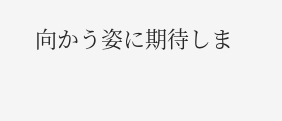向かう姿に期待しま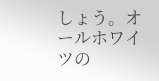しょう。オールホワイツの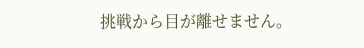挑戦から目が離せません。